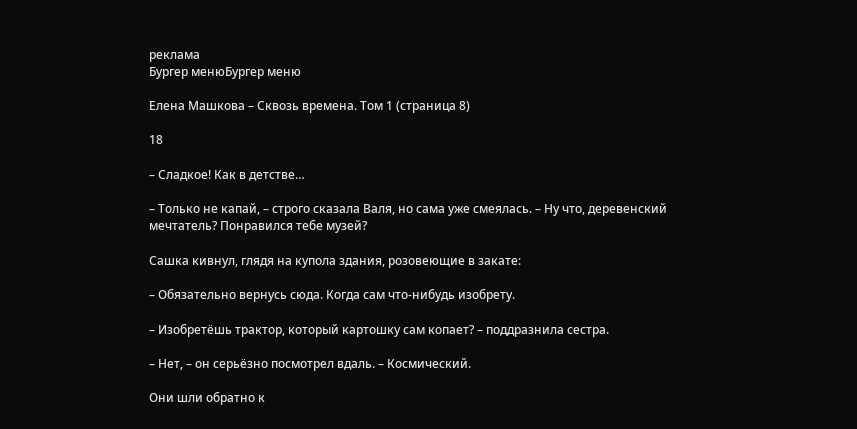реклама
Бургер менюБургер меню

Елена Машкова – Сквозь времена. Том 1 (страница 8)

18

– Сладкое! Как в детстве…

– Только не капай, – строго сказала Валя, но сама уже смеялась. – Ну что, деревенский мечтатель? Понравился тебе музей?

Сашка кивнул, глядя на купола здания, розовеющие в закате:

– Обязательно вернусь сюда. Когда сам что-нибудь изобрету.

– Изобретёшь трактор, который картошку сам копает? – поддразнила сестра.

– Нет, – он серьёзно посмотрел вдаль. – Космический.

Они шли обратно к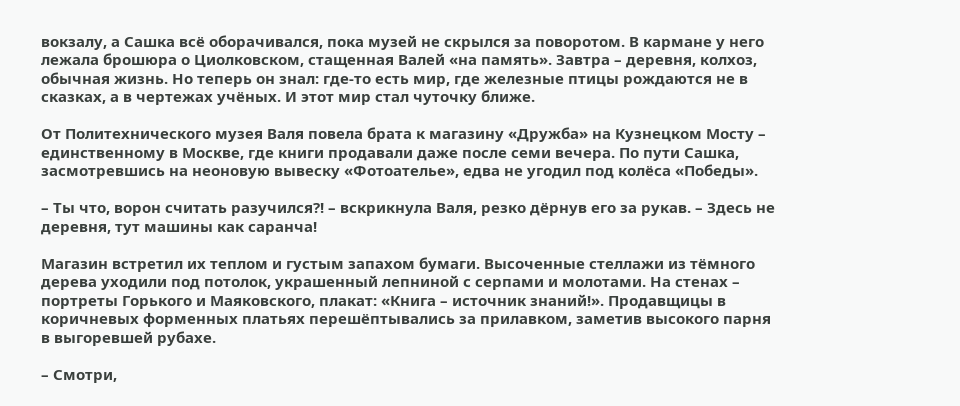вокзалу, а Сашка всё оборачивался, пока музей не скрылся за поворотом. В кармане у него лежала брошюра о Циолковском, стащенная Валей «на память». Завтра – деревня, колхоз, обычная жизнь. Но теперь он знал: где-то есть мир, где железные птицы рождаются не в сказках, а в чертежах учёных. И этот мир стал чуточку ближе.

От Политехнического музея Валя повела брата к магазину «Дружба» на Кузнецком Мосту – единственному в Москве, где книги продавали даже после семи вечера. По пути Сашка, засмотревшись на неоновую вывеску «Фотоателье», едва не угодил под колёса «Победы».

– Ты что, ворон считать разучился?! – вскрикнула Валя, резко дёрнув его за рукав. – Здесь не деревня, тут машины как саранча!

Магазин встретил их теплом и густым запахом бумаги. Высоченные стеллажи из тёмного дерева уходили под потолок, украшенный лепниной с серпами и молотами. На стенах – портреты Горького и Маяковского, плакат: «Книга – источник знаний!». Продавщицы в коричневых форменных платьях перешёптывались за прилавком, заметив высокого парня в выгоревшей рубахе.

– Смотри,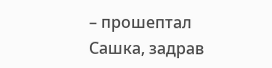– прошептал Сашка, задрав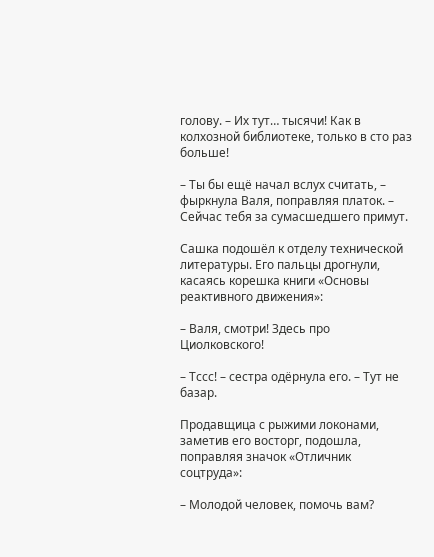голову. – Их тут… тысячи! Как в колхозной библиотеке, только в сто раз больше!

– Ты бы ещё начал вслух считать, – фыркнула Валя, поправляя платок. – Сейчас тебя за сумасшедшего примут.

Сашка подошёл к отделу технической литературы. Его пальцы дрогнули, касаясь корешка книги «Основы реактивного движения»:

– Валя, смотри! Здесь про Циолковского!

– Тссс! – сестра одёрнула его. – Тут не базар.

Продавщица с рыжими локонами, заметив его восторг, подошла, поправляя значок «Отличник соцтруда»:

– Молодой человек, помочь вам?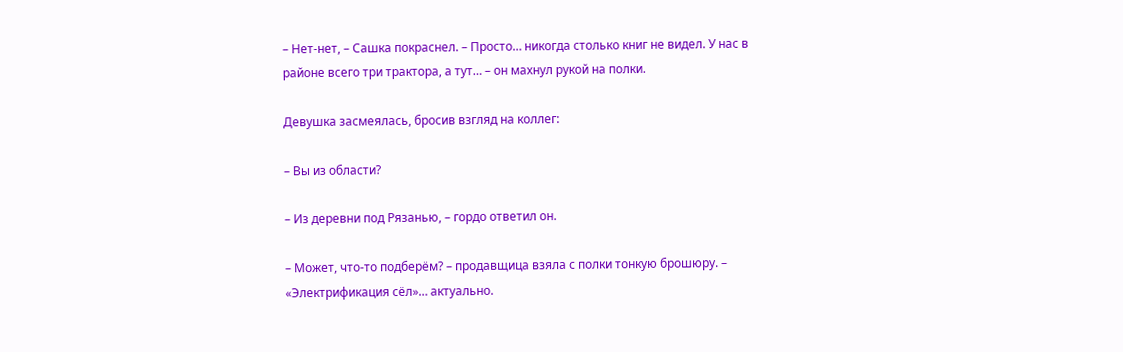– Нет-нет, – Сашка покраснел. – Просто… никогда столько книг не видел. У нас в районе всего три трактора, а тут… – он махнул рукой на полки.

Девушка засмеялась, бросив взгляд на коллег:

– Вы из области?

– Из деревни под Рязанью, – гордо ответил он.

– Может, что-то подберём? – продавщица взяла с полки тонкую брошюру. – «Электрификация сёл»… актуально.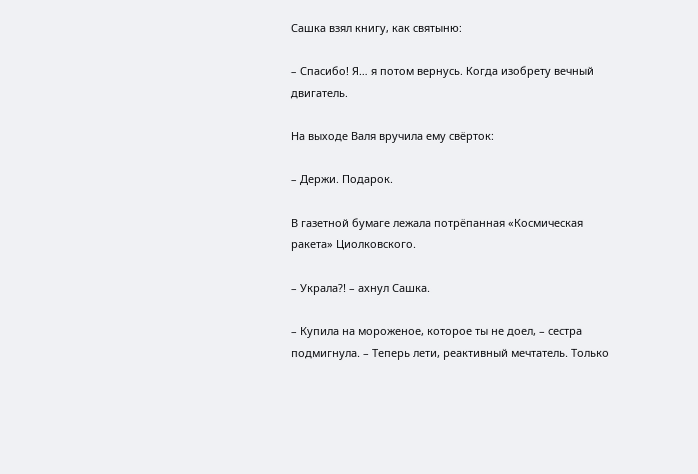Сашка взял книгу, как святыню:

– Спасибо! Я… я потом вернусь. Когда изобрету вечный двигатель.

На выходе Валя вручила ему свёрток:

– Держи. Подарок.

В газетной бумаге лежала потрёпанная «Космическая ракета» Циолковского.

– Украла?! – ахнул Сашка.

– Купила на мороженое, которое ты не доел, – сестра подмигнула. – Теперь лети, реактивный мечтатель. Только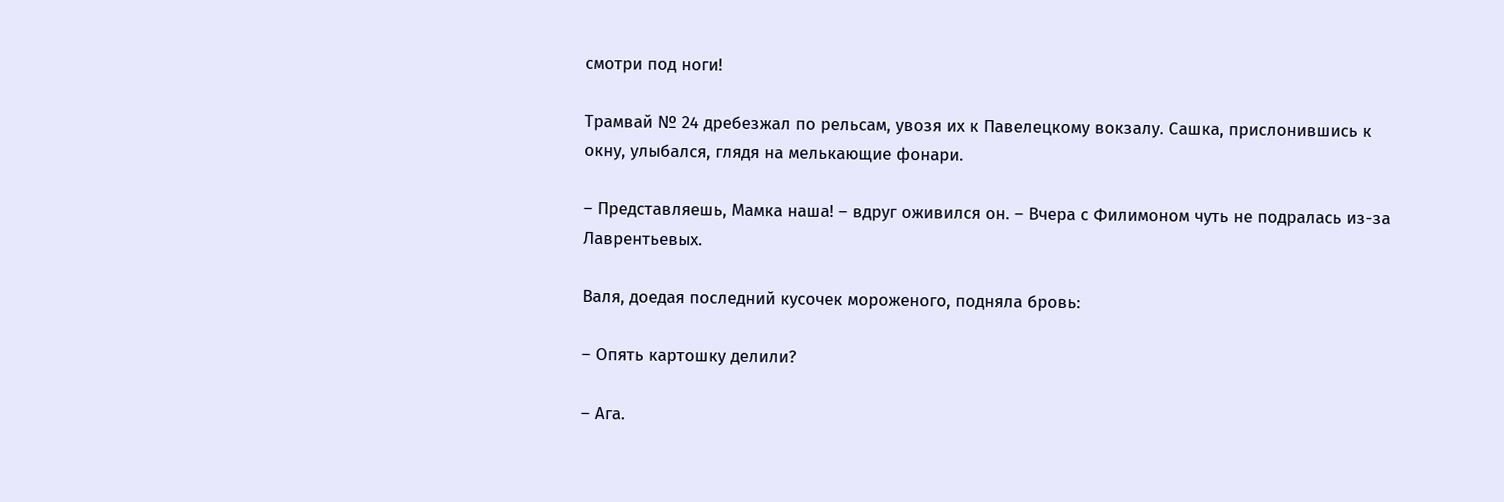смотри под ноги!

Трамвай № 24 дребезжал по рельсам, увозя их к Павелецкому вокзалу. Сашка, прислонившись к окну, улыбался, глядя на мелькающие фонари.

– Представляешь, Мамка наша! – вдруг оживился он. – Вчера с Филимоном чуть не подралась из-за Лаврентьевых.

Валя, доедая последний кусочек мороженого, подняла бровь:

– Опять картошку делили?

– Ага.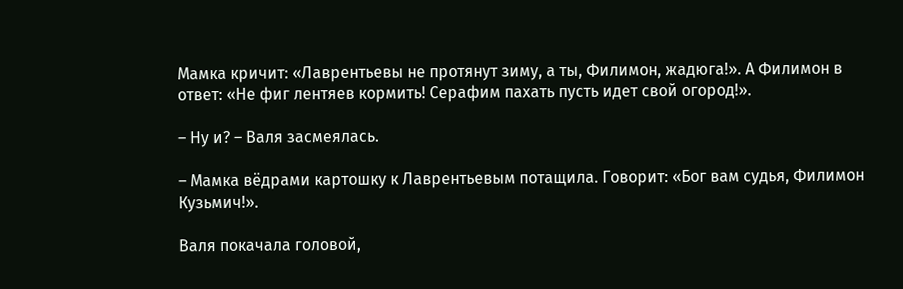Мамка кричит: «Лаврентьевы не протянут зиму, а ты, Филимон, жадюга!». А Филимон в ответ: «Не фиг лентяев кормить! Серафим пахать пусть идет свой огород!».

– Ну и? – Валя засмеялась.

– Мамка вёдрами картошку к Лаврентьевым потащила. Говорит: «Бог вам судья, Филимон Кузьмич!».

Валя покачала головой,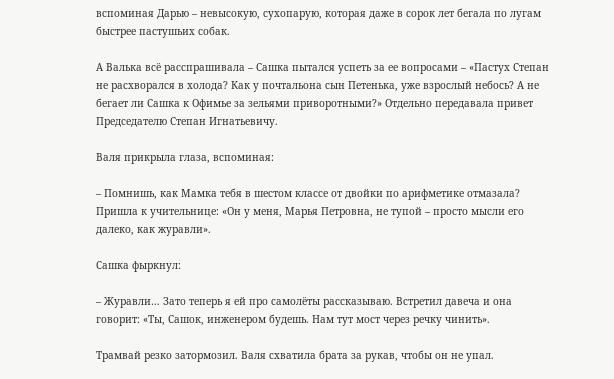вспоминая Дарью – невысокую, сухопарую, которая даже в сорок лет бегала по лугам быстрее пастушьих собак.

А Валька всё расспрашивала – Сашка пытался успеть за ее вопросами – «Пастух Степан не расхворался в холода? Как у почтальона сын Петенька, уже взрослый небось? А не бегает ли Сашка к Офимье за зельями приворотными?» Отдельно передавала привет Председателю Степан Игнатьевичу.

Валя прикрыла глаза, вспоминая:

– Помнишь, как Мамка тебя в шестом классе от двойки по арифметике отмазала? Пришла к учительнице: «Он у меня, Марья Петровна, не тупой – просто мысли его далеко, как журавли».

Сашка фыркнул:

– Журавли… Зато теперь я ей про самолёты рассказываю. Встретил давеча и она говорит: «Ты, Сашок, инженером будешь. Нам тут мост через речку чинить».

Трамвай резко затормозил. Валя схватила брата за рукав, чтобы он не упал.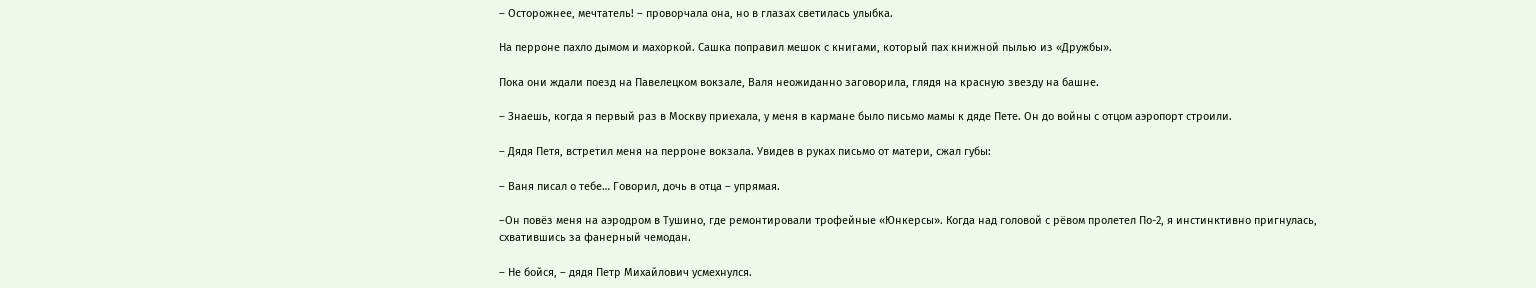– Осторожнее, мечтатель! – проворчала она, но в глазах светилась улыбка.

На перроне пахло дымом и махоркой. Сашка поправил мешок с книгами, который пах книжной пылью из «Дружбы».

Пока они ждали поезд на Павелецком вокзале, Валя неожиданно заговорила, глядя на красную звезду на башне.

– Знаешь, когда я первый раз в Москву приехала, у меня в кармане было письмо мамы к дяде Пете. Он до войны с отцом аэропорт строили.

– Дядя Петя, встретил меня на перроне вокзала. Увидев в руках письмо от матери, сжал губы:

– Ваня писал о тебе… Говорил, дочь в отца – упрямая.

–Он повёз меня на аэродром в Тушино, где ремонтировали трофейные «Юнкерсы». Когда над головой с рёвом пролетел По-2, я инстинктивно пригнулась, схватившись за фанерный чемодан.

– Не бойся, – дядя Петр Михайлович усмехнулся.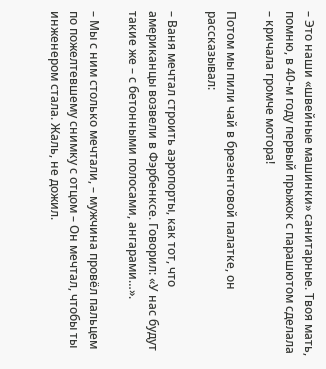– Это наши «швейные машинки» санитарные. Твоя мать, помню, в 40-м году первый прыжок с парашютом сделала – кричала громче мотора!

Потом мы пили чай в брезентовой палатке, он рассказывал:

– Ваня мечтал строить аэропорты, как тот, что американцы возвели в Фэрбенксе. Говорил: «У нас будут такие же – с бетонными полосами, ангарами…».

– Мы с ним столько мечтали, – мужчина провёл пальцем по пожелтевшему снимку с отцом – Он мечтал, чтобы ты инженером стала. Жаль, не дожил.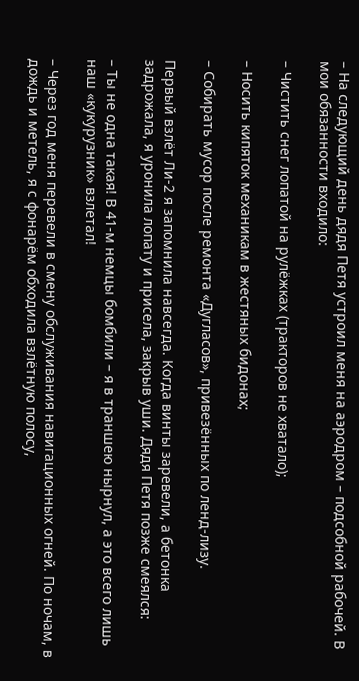– На следующий день дядя Петя устроил меня на аэродром – подсобной рабочей. В мои обязанности входило:

– Чистить снег лопатой на рулёжках (тракторов не хватало);

– Носить кипяток механикам в жестяных бидонах;

– Собирать мусор после ремонта «Дугласов», привезённых по ленд-лизу.

Первый взлёт Ли-2 я запомнила навсегда. Когда винты заревели, а бетонка задрожала, я уронила лопату и присела, закрыв уши. Дядя Петя позже смеялся:

– Ты не одна такая! В 41-м немцы бомбили – я в траншею нырнул, а это всего лишь наш «кукурузник» взлетал!

– Через год меня перевели в смену обслуживания навигационных огней. По ночам, в дождь и метель, я с фонарём обходила взлётную полосу,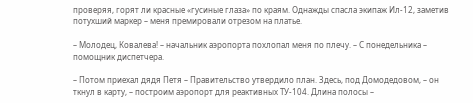проверяя, горят ли красные «гусиные глаза» по краям. Однажды спасла экипаж Ил-12, заметив потухший маркер – меня премировали отрезом на платье.

– Молодец, Ковалева! – начальник аэропорта похлопал меня по плечу. – С понедельника – помощник диспетчера.

– Потом приехал дядя Петя – Правительство утвердило план. Здесь, под Домодедовом, – он ткнул в карту, – построим аэропорт для реактивных ТУ-104. Длина полосы –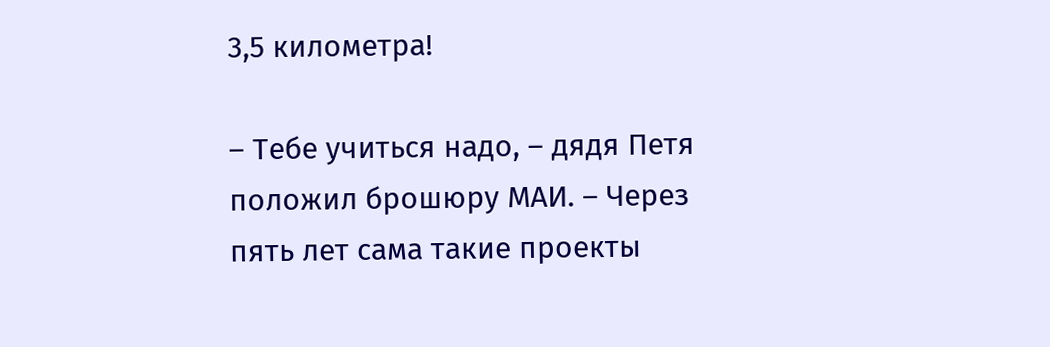3,5 километра!

– Тебе учиться надо, – дядя Петя положил брошюру МАИ. – Через пять лет сама такие проекты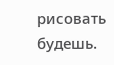рисовать будешь.